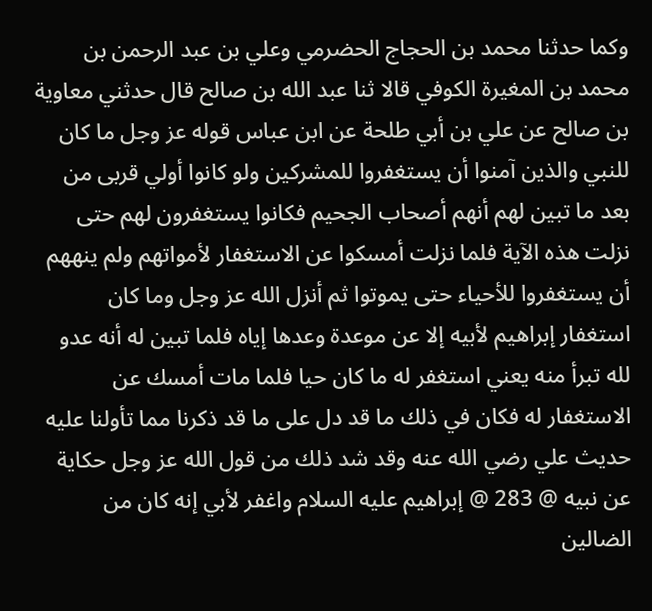وكما حدثنا محمد بن الحجاج الحضرمي وعلي بن عبد الرحمن بن محمد بن المغيرة الكوفي قالا ثنا عبد الله بن صالح قال حدثني معاوية بن صالح عن علي بن أبي طلحة عن ابن عباس قوله عز وجل ما كان للنبي والذين آمنوا أن يستغفروا للمشركين ولو كانوا أولي قربى من بعد ما تبين لهم أنهم أصحاب الجحيم فكانوا يستغفرون لهم حتى نزلت هذه الآية فلما نزلت أمسكوا عن الاستغفار لأمواتهم ولم ينههم أن يستغفروا للأحياء حتى يموتوا ثم أنزل الله عز وجل وما كان استغفار إبراهيم لأبيه إلا عن موعدة وعدها إياه فلما تبين له أنه عدو لله تبرأ منه يعني استغفر له ما كان حيا فلما مات أمسك عن الاستغفار له فكان في ذلك ما قد دل على ما قد ذكرنا مما تأولنا عليه حديث علي رضي الله عنه وقد شد ذلك من قول الله عز وجل حكاية عن نبيه @ 283 @ إبراهيم عليه السلام واغفر لأبي إنه كان من الضالين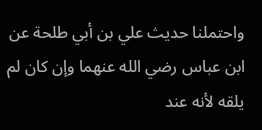واحتملنا حديث علي بن أبي طلحة عن ابن عباس رضي الله عنهما وإن كان لم يلقه لأنه عند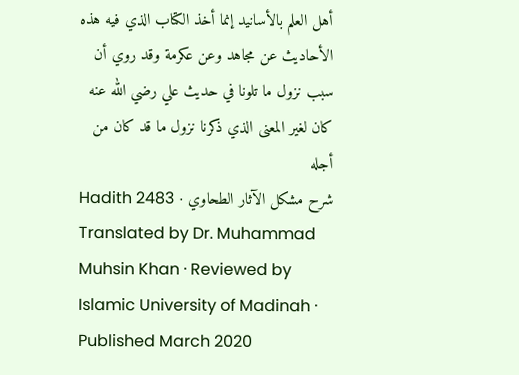أهل العلم بالأسانيد إنما أخذ الكتاب الذي فيه هذه الأحاديث عن مجاهد وعن عكرمة وقد روي أن سبب نزول ما تلونا في حديث علي رضي الله عنه كان لغير المعنى الذي ذكرنا نزول ما قد كان من أجله
شرح مشكل الآثار الطحاوي · Hadith 2483
Translated by Dr. Muhammad Muhsin Khan · Reviewed by Islamic University of Madinah · Published March 2020